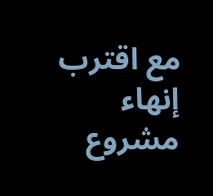مع اقترب إنهاء مشروع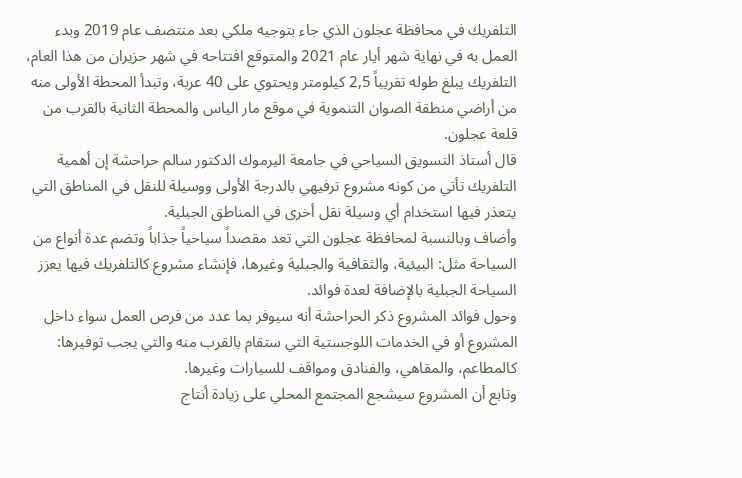التلفريك في محافظة عجلون الذي جاء بتوجيه ملكي بعد منتصف عام 2019 وبدء العمل به في نهاية شهر أيار عام 2021 والمتوقع افتتاحه في شهر حزيران من هذا العام، التلفريك يبلغ طوله تقريباً 2,5 كيلومتر ويحتوي على 40 عربة، وتبدأ المحطة الأولى منه من أراضي منطقة الصوان التنموية في موقع مار الياس والمحطة الثانية بالقرب من قلعة عجلون.
قال أستاذ التسويق السياحي في جامعة اليرموك الدكتور سالم حراحشة إن أهمية التلفريك تأتي من كونه مشروع ترفيهي بالدرجة الأولى ووسيلة للنقل في المناطق التي يتعذر فيها استخدام أي وسيلة نقل أخرى في المناطق الجبلية.
وأضاف وبالنسبة لمحافظة عجلون التي تعد مقصداً سياحياً جذاباً وتضم عدة أنواع من السياحة مثل: البيئية، والثقافية والجبلية وغيرها، فإنشاء مشروع كالتلفريك فيها يعزز السياحة الجبلية بالإضافة لعدة فوائد.
وحول فوائد المشروع ذكر الحراحشة أنه سيوفر بما عدد من فرص العمل سواء داخل المشروع أو في الخدمات اللوجستية التي ستقام بالقرب منه والتي يجب توفيرها: كالمطاعم، والمقاهي، والفنادق ومواقف للسيارات وغيرها.
وتابع أن المشروع سيشجع المجتمع المحلي على زيادة أنتاج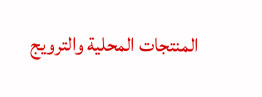المنتجات المحلية والترويج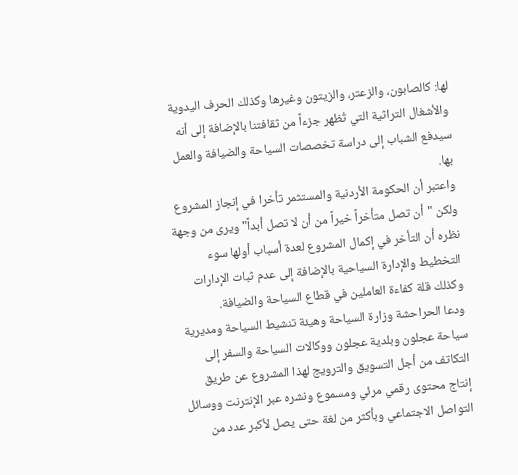لها: كالصابون، والزعتر، والزيتون وغيرها وكذلك الحرف اليدوية والأشغال التراثية التي تُظهر جزءاً من ثقافتنا بالإضافة إلى أنه سيدفع الشباب إلى دراسة تخصصات السياحة والضيافة والعمل بها.
واعتبر أن الحكومة الأردنية والمستثمر تأخرا في إنجاز المشروع ولكن "أن تصل متأخراً خيراً من أن لا تصل أبداً" ويرى من وجهة نظره أن التأخر في إكمال المشروع لعدة أسباب أولها سوء التخطيط والإدارة السياحية بالإضافة إلى عدم ثبات الإدارات وكذلك قلة كفاءة العاملين في قطاع السياحة والضيافة.
ودعا الحراحشة وزارة السياحة وهيئة تنشيط السياحة ومديرية سياحة عجلون وبلدية عجلون ووكالات السياحة والسفر إلى التكاتف من أجل التسويق والترويج لهذا المشروع عن طريق إنتاج محتوى رقمي مرئي ومسموع ونشره عبر الإنترنت ووسائل التواصل الاجتماعي وبأكثر من لغة حتى يصل لأكبر عدد من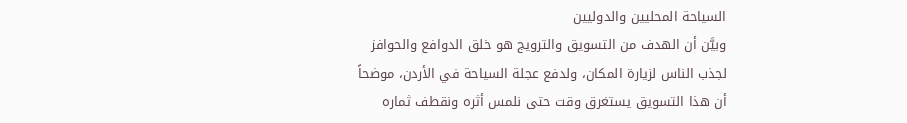السياحة المحليين والدوليين
وبيَّن أن الهدف من التسويق والترويج هو خلق الدوافع والحوافز لجذب الناس لزيارة المكان، ولدفع عجلة السياحة في الأردن، موضحاً أن هذا التسويق يستغرق وقت حتى نلمس أثره ونقطف ثماره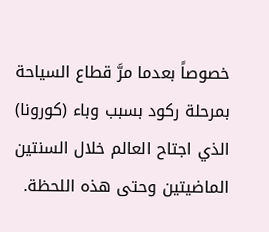خصوصاً بعدما مرَّ قطاع السياحة بمرحلة ركود بسبب وباء (كورونا) الذي اجتاح العالم خلال السنتين الماضيتين وحتى هذه اللحظة.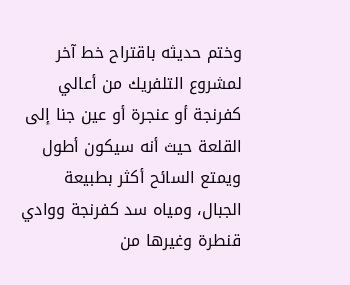وختم حديثه باقتراح خط آخر لمشروع التلفريك من أعالي كفرنجة أو عنجرة أو عين جنا إلى القلعة حيث أنه سيكون أطول ويمتع السائح أكثر بطبيعة الجبال، ومياه سد كفرنجة ووادي قنطرة وغيرها من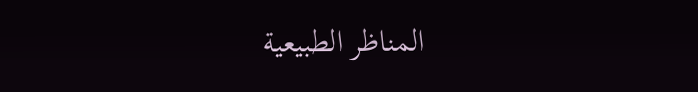المناظر الطبيعية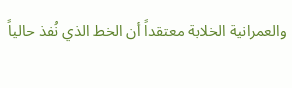والعمرانية الخلابة معتقداً أن الخط الذي نُفذ حالياً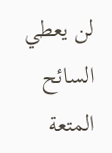لن يعطي السائح المتعة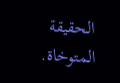الحقيقة المتوخاة.